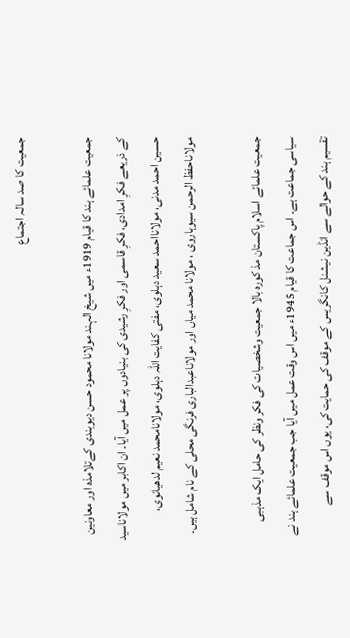جمعیت کا صد سالہ اجتماع

جمعیت علمائے ہند کا قیام 1919ء میں شیخ الہند مولانا محمود حسن دیوبندی کےتلامذہ اور معاونین کے ذریعے فکرِ امدادی، فکرِ قاسمی اور فکرِ رشیدی کی بنیادوں پر عمل میں آیا۔ ان اکابر میں مولاناسید حسین احمد مدنی، مولانااحمد سعید دہلوی، مفتی کفایت اللہ دہلوی، مولانامحمد نعیم لدھیانوی، مولاناحفظ الرحمن سیوہاروی ، مولانا محمد میاں اور مولاناعبدالباری فرنگی محلی کے نام شامل ہیں۔

جمعیت علمائے اسلام پاکستان مذ کورہ بالا جمعیت وشخصیات کی فکر ونظر کی حامل ایک مذہبی سیاسی جماعت ہے۔ اس جماعت کا قیام 1945ء میں اس وقت عمل میں آیا جب جمعیت علمائے ہند نے تقسیم ہند کے حوالے سے انڈین نیشنل کانگریس کے موقف کی حمایت کی، یوں اس موقف سے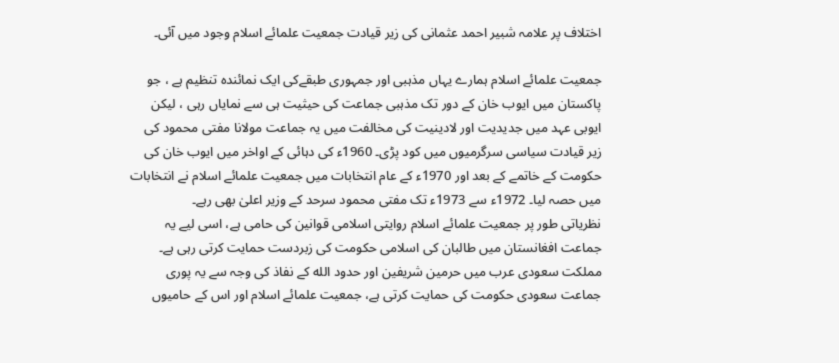اختلاف پر علامہ شبیر احمد عثمانی کی زیر قیادت جمعیت علمائے اسلام وجود میں آئی۔

جمعیت علمائے اسلام ہمارے یہاں مذہبی اور جمہوری طبقےکی ایک نمائندہ تنظیم ہے ، جو پاکستان میں ایوب خان کے دور تک مذہبی جماعت کی حیثیت ہی سے نمایاں رہی ، لیکن ایوبی عہد میں جدیدیت اور لادینیت کی مخالفت میں یہ جماعت مولانا مفتی محمود کی زیر قیادت سیاسی سرگرمیوں میں کود پڑی۔ 1960ء کی دہائی کے اواخر میں ایوب خان کی حکومت کے خاتمے کے بعد اور 1970ء کے عام انتخابات میں جمعیت علمائے اسلام نے انتخابات میں حصہ لیا۔ 1972ء سے 1973ء تک مفتی محمود سرحد کے وزیر اعلیٰ بھی رہے۔
نظریاتی طور پر جمعیت علمائے اسلام روایتی اسلامی قوانین کی حامی ہے، اسی لیے یہ جماعت افغانستان میں طالبان کی اسلامی حکومت کی زبردست حمایت کرتی رہی ہے۔ مملکت سعودی عرب میں حرمین شریفین اور حدود الله کے نفاذ کی وجہ سے یہ پوری جماعت سعودی حکومت کی حمایت کرتی ہے، جمعیت علمائے اسلام اور اس کے حامیوں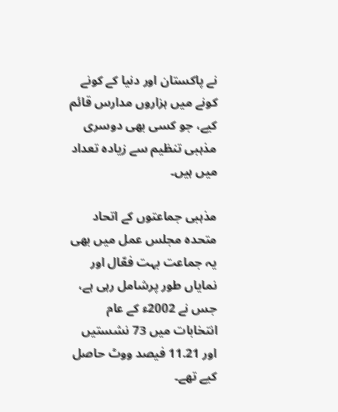نے پاکستان اور دنیا کے کونے کونے میں ہزاروں مدارس قائم کیے، جو کسی بھی دوسری مذہبی تنظیم سے زیادہ تعداد میں ہیں۔

مذہبی جماعتوں کے اتحاد متحدہ مجلس عمل میں بھی یہ جماعت بہت فعّال اور نمایاں طور پرشامل رہی ہے، جس نے 2002ء کے عام انتخابات میں 73 نشستیں اور 11.21 فیصد ووٹ حاصل کیے تھے۔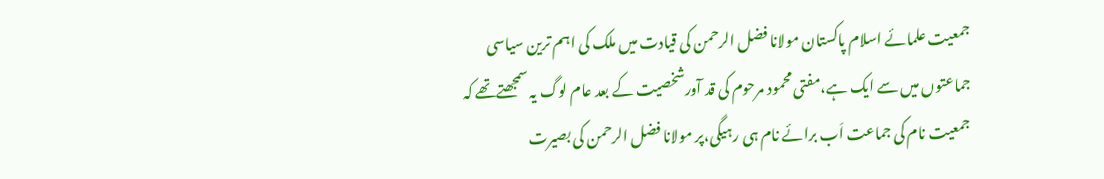جمعیت علمائے اسلام پاکستان مولانا فضل الرحمن کی قیادت میں ملک کی اہم ترین سیاسی جماعتوں میں سے ایک ہے،مفتی محمود مرحوم کی قد آورشخصیت کے بعد عام لوگ یہ سمجھتےتھے کہ جمعیت نام کی جماعت اَب برائے نام ہی رہیگی،پر مولانا فضل الرحمن کی بصیرت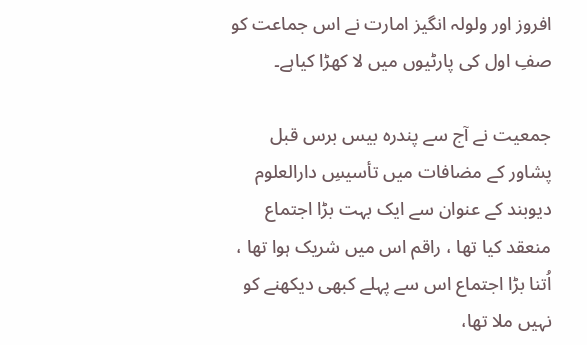افروز اور ولولہ انگیز امارت نے اس جماعت کو صفِ اول کی پارٹیوں میں لا کھڑا کیاہے۔

جمعیت نے آج سے پندرہ بیس برس قبل پشاور کے مضافات میں تأسیسِ دارالعلوم دیوبند کے عنوان سے ایک بہت بڑا اجتماع منعقد کیا تھا ، راقم اس میں شریک ہوا تھا ، اُتنا بڑا اجتماع اس سے پہلے کبھی دیکھنے کو نہیں ملا تھا،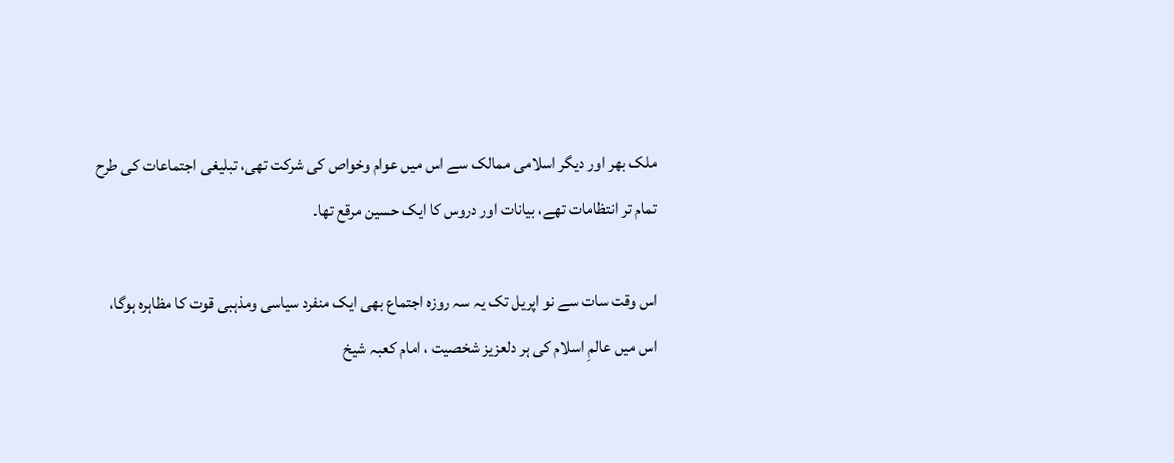ملک بھر اور دیگر اسلامی ممالک سے اس میں عوام وخواص کی شرکت تھی، تبلیغی اجتماعات کی طرح تمام تر انتظامات تھے، بیانات اور دروس کا ایک حسین مرقع تھا۔

اس وقت سات سے نو اپریل تک یہ سہ روزہ اجتماع بھی ایک منفرد سیاسی ومذہبی قوت کا مظاہرہ ہوگا، اس میں عالمِ اسلام کی ہر دلعزیز شخصیت ، امام کعبہ شیخ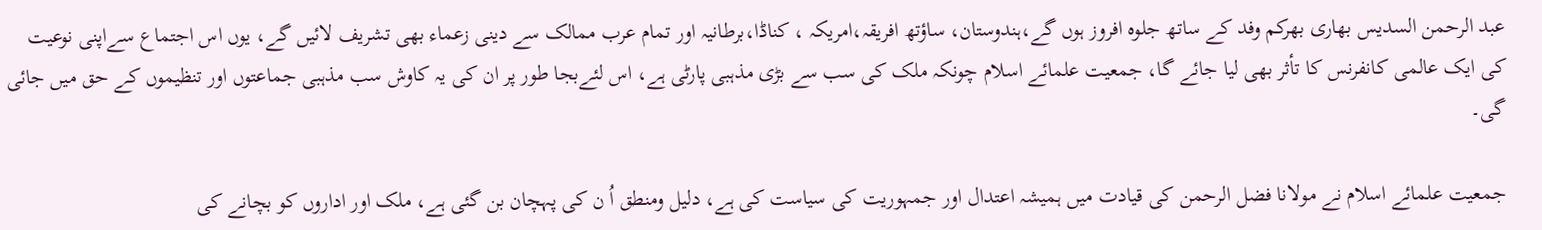عبد الرحمن السدیس بھاری بھرکم وفد کے ساتھ جلوہ افروز ہوں گے،ہندوستان، ساؤتھ افریقہ،امریکہ ، کناڈا،برطانیہ اور تمام عرب ممالک سے دینی زعماء بھی تشریف لائیں گے، یوں اس اجتماع سےاپنی نوعیت کی ایک عالمی کانفرنس کا تأثر بھی لیا جائے گا، جمعیت علمائے اسلام چونکہ ملک کی سب سے بڑی مذہبی پارٹی ہے، اس لئےبجا طور پر ان کی یہ کاوش سب مذہبی جماعتوں اور تنظیموں کے حق میں جائی گی۔

جمعیت علمائے اسلام نے مولانا فضل الرحمن کی قیادت میں ہمیشہ اعتدال اور جمہوریت کی سیاست کی ہے، دلیل ومنطق اُ ن کی پہچان بن گئی ہے، ملک اور اداروں کو بچانے کی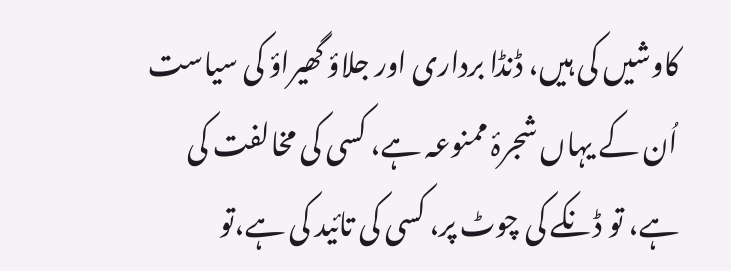کاوشیں کی ہیں، ڈنڈا برداری اور جلاؤ گھیراؤ کی سیاست اُن کے یہاں شجرۂ ممنوعہ ہے، کسی کی مخالفت کی ہے، تو ڈنکے کی چوٹ پر، کسی کی تائید کی ہے،تو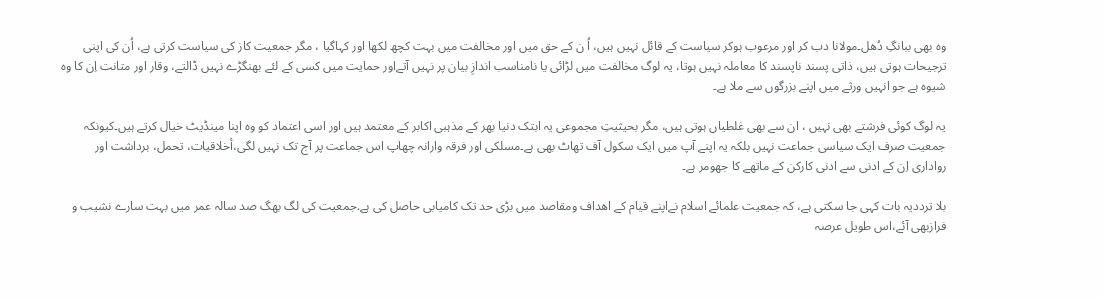وہ بھی ببانگِ دُھل۔مولانا دب کر اور مرعوب ہوکر سیاست کے قائل نہیں ہیں، اُ ن کے حق میں اور مخالفت میں بہت کچھ لکھا اور کہاگیا ، مگر جمعیت کاز کی سیاست کرتی ہے، اُن کی اپنی ترجیحات ہوتی ہیں، ذاتی پسند ناپسند کا معاملہ نہیں ہوتا، یہ لوگ مخالفت میں لڑائی یا نامناسب اندازِ بیان پر نہیں آتےاور حمایت میں کسی کے لئے بھنگڑے نہیں ڈالتے، وقار اور متانت اِن کا وہ شیوہ ہے جو انہیں ورثے میں اپنے بزرگوں سے ملا ہے۔

یہ لوگ کوئی فرشتے بھی نہیں ، ان سے بھی غلطیاں ہوتی ہیں، مگر بحیثیتِ مجموعی یہ ابتک دنیا بھر کے مذہبی اکابر کے معتمد ہیں اور اسی اعتماد کو وہ اپنا مینڈیٹ خیال کرتے ہیں۔کیونکہ جمعیت صرف ایک سیاسی جماعت نہیں بلکہ یہ اپنے آپ میں ایک سکول آف تھاٹ بھی ہے۔مسلکی اور فرقہ وارانہ چھاپ اس جماعت پر آج تک نہیں لگی،أخلاقیات، تحمل، برداشت اور رواداری اِن کے ادنی سے ادنی کارکن کے ماتھے کا جھومر ہے۔

بلا ترددیہ بات کہی جا سکتی ہے، کہ جمعیت علمائے اسلام نےاپنے قیام کے اھداف ومقاصد میں بڑی حد تک کامیابی حاصل کی ہے.جمعیت کی لگ بهگ صد سالہ عمر میں بہت سارے نشیب و فرازبھی آئے،اس طویل عرصہ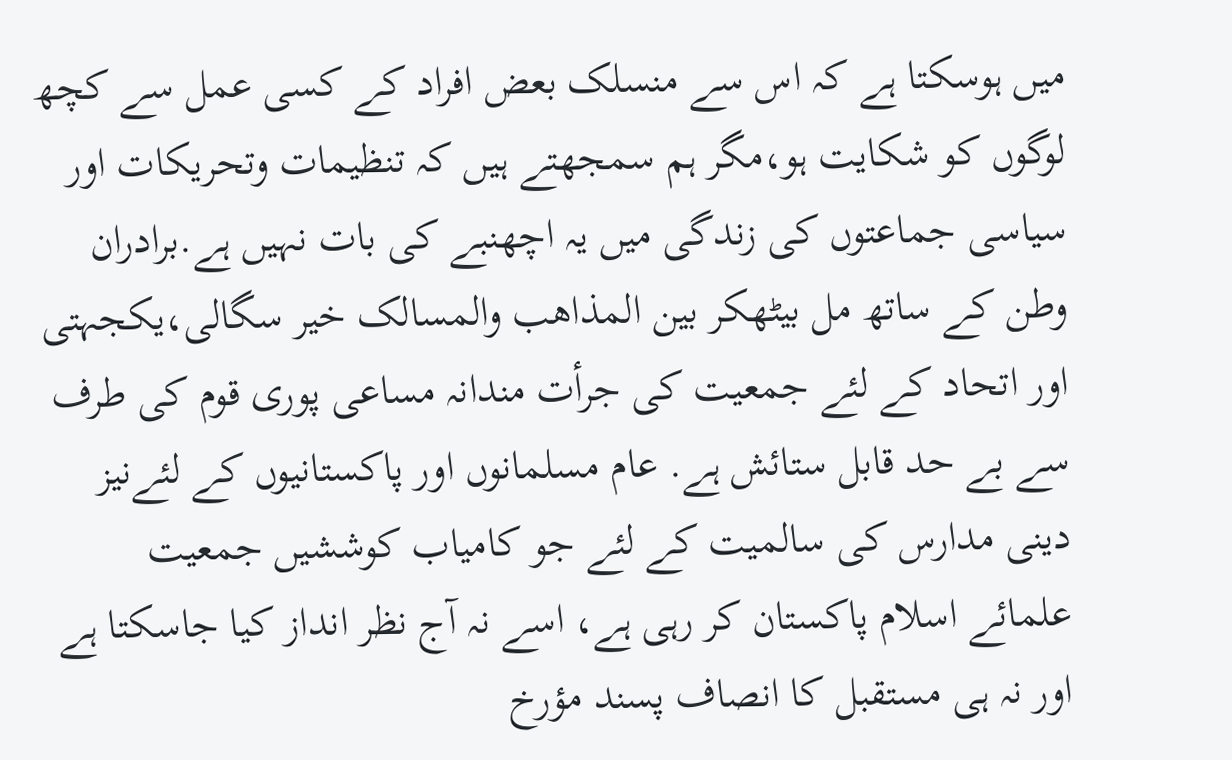میں ہوسکتا ہے کہ اس سے منسلک بعض افراد کے کسی عمل سے کچھ لوگوں کو شکایت ہو،مگر ہم سمجھتے ہیں کہ تنظیمات وتحریکات اور سیاسی جماعتوں کی زندگی میں یہ اچھنبے کی بات نہیں ہے.برادران وطن کے ساتھ مل بیٹهکر بین المذاهب والمسالک خیر سگالی،یکجہتی اور اتحاد کے لئے جمعیت کی جرأت مندانہ مساعی پوری قوم کی طرف سے بے حد قابل ستائش ہے. عام مسلمانوں اور پاکستانیوں کے لئےنیز دینی مدارس کی سالمیت کے لئے جو کامیاب کوششیں جمعیت علمائے اسلام پاکستان کر رہی ہے، اسے نہ آج نظر انداز کیا جاسکتا ہے اور نہ ہی مستقبل کا انصاف پسند مؤرخ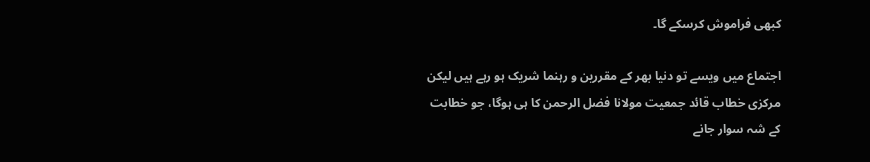کبھی فراموش کرسکے گا۔

اجتماع میں ویسے تو دنیا بھر کے مقررین و رہنما شریک ہو رہے ہیں لیکن مرکزی خطاب قائد جمعیت مولانا فضل الرحمن کا ہی ہوگا، جو خطابت کے شہ سوار جانے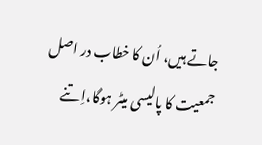جاتے ہیں، اُن کا خطاب در اصل جمعیت کا پالیسی میٹر ہوگا،اِ تنے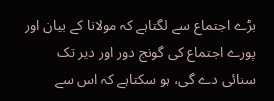بڑے اجتماع سے لگتاہے کہ مولانا کے بیان اور پورے اجتماع کی گونج دور اور دیر تک سنائی دے گی، ہو سکتاہے کہ اس سے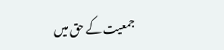جمعیت کے حق میں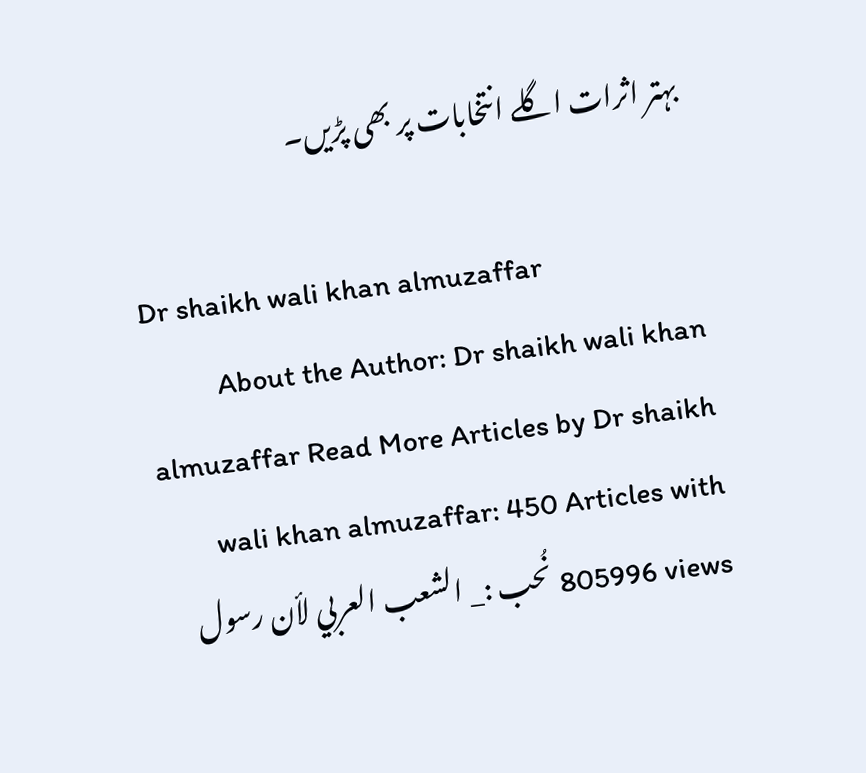بہتر اثرات اگلے انتخابات پر بھی پڑیں۔

Dr shaikh wali khan almuzaffar
About the Author: Dr shaikh wali khan almuzaffar Read More Articles by Dr shaikh wali khan almuzaffar: 450 Articles with 805996 views نُحب :_ الشعب العربي لأن رسول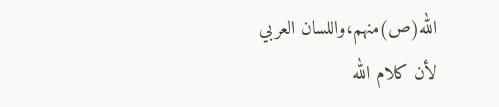الله(ص)منهم،واللسان العربي لأن كلام الله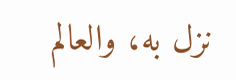نزل به، والعالم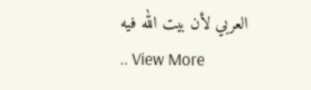العربي لأن بيت الله فيه
.. View More